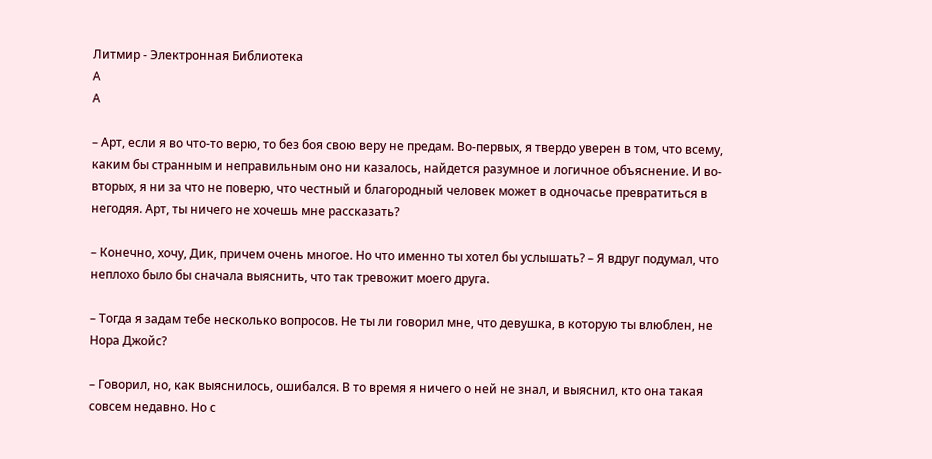Литмир - Электронная Библиотека
A
A

– Арт, если я во что-то верю, то без боя свою веру не предам. Во-первых, я твердо уверен в том, что всему, каким бы странным и неправильным оно ни казалось, найдется разумное и логичное объяснение. И во-вторых, я ни за что не поверю, что честный и благородный человек может в одночасье превратиться в негодяя. Арт, ты ничего не хочешь мне рассказать?

– Конечно, хочу, Дик, причем очень многое. Но что именно ты хотел бы услышать? – Я вдруг подумал, что неплохо было бы сначала выяснить, что так тревожит моего друга.

– Тогда я задам тебе несколько вопросов. Не ты ли говорил мне, что девушка, в которую ты влюблен, не Нора Джойс?

– Говорил, но, как выяснилось, ошибался. В то время я ничего о ней не знал, и выяснил, кто она такая совсем недавно. Но с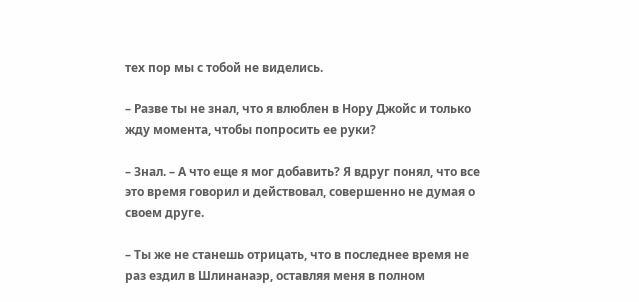тех пор мы с тобой не виделись.

– Разве ты не знал, что я влюблен в Нору Джойс и только жду момента, чтобы попросить ее руки?

– Знал. – А что еще я мог добавить? Я вдруг понял, что все это время говорил и действовал, совершенно не думая о своем друге.

– Ты же не станешь отрицать, что в последнее время не раз ездил в Шлинанаэр, оставляя меня в полном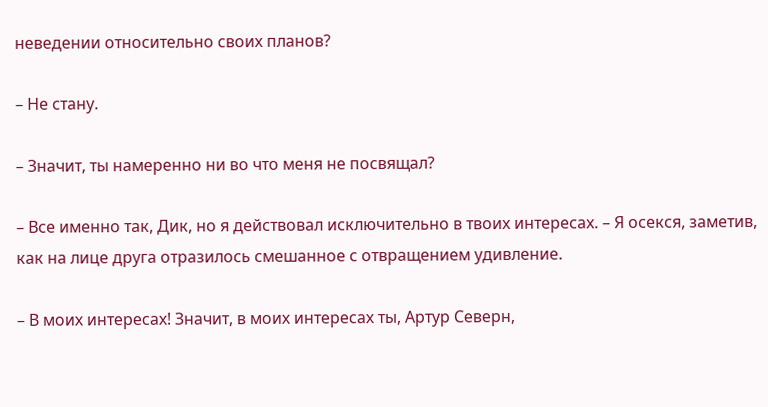неведении относительно своих планов?

– Не стану.

– Значит, ты намеренно ни во что меня не посвящал?

– Все именно так, Дик, но я действовал исключительно в твоих интересах. – Я осекся, заметив, как на лице друга отразилось смешанное с отвращением удивление.

– В моих интересах! Значит, в моих интересах ты, Артур Северн,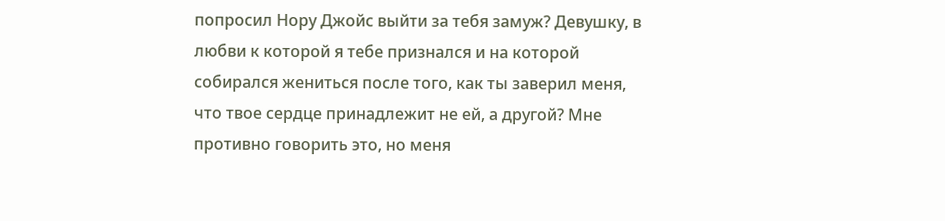попросил Нору Джойс выйти за тебя замуж? Девушку, в любви к которой я тебе признался и на которой собирался жениться после того, как ты заверил меня, что твое сердце принадлежит не ей, а другой? Мне противно говорить это, но меня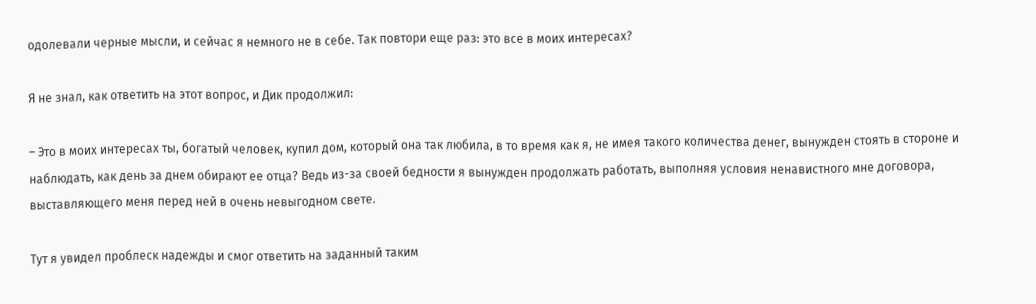одолевали черные мысли, и сейчас я немного не в себе. Так повтори еще раз: это все в моих интересах?

Я не знал, как ответить на этот вопрос, и Дик продолжил:

– Это в моих интересах ты, богатый человек, купил дом, который она так любила, в то время как я, не имея такого количества денег, вынужден стоять в стороне и наблюдать, как день за днем обирают ее отца? Ведь из-за своей бедности я вынужден продолжать работать, выполняя условия ненавистного мне договора, выставляющего меня перед ней в очень невыгодном свете.

Тут я увидел проблеск надежды и смог ответить на заданный таким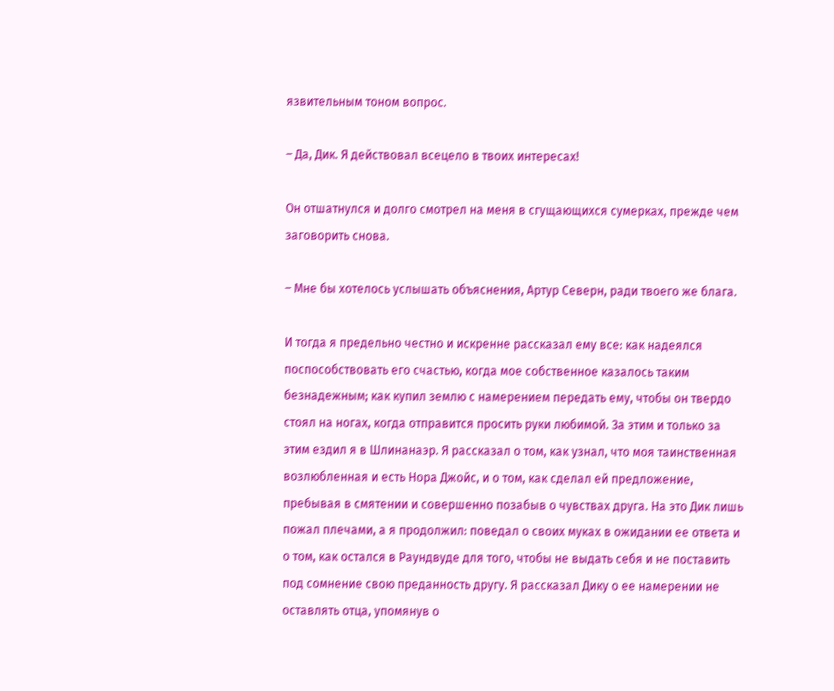язвительным тоном вопрос.

– Да, Дик. Я действовал всецело в твоих интересах!

Он отшатнулся и долго смотрел на меня в сгущающихся сумерках, прежде чем заговорить снова.

– Мне бы хотелось услышать объяснения, Артур Северн, ради твоего же блага.

И тогда я предельно честно и искренне рассказал ему все: как надеялся поспособствовать его счастью, когда мое собственное казалось таким безнадежным; как купил землю с намерением передать ему, чтобы он твердо стоял на ногах, когда отправится просить руки любимой. За этим и только за этим ездил я в Шлинанаэр. Я рассказал о том, как узнал, что моя таинственная возлюбленная и есть Нора Джойс, и о том, как сделал ей предложение, пребывая в смятении и совершенно позабыв о чувствах друга. На это Дик лишь пожал плечами, а я продолжил: поведал о своих муках в ожидании ее ответа и о том, как остался в Раундвуде для того, чтобы не выдать себя и не поставить под сомнение свою преданность другу. Я рассказал Дику о ее намерении не оставлять отца, упомянув о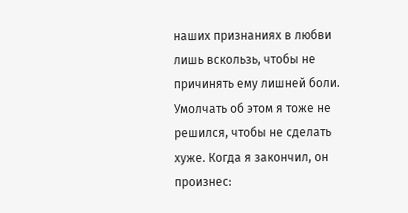наших признаниях в любви лишь вскользь, чтобы не причинять ему лишней боли. Умолчать об этом я тоже не решился, чтобы не сделать хуже. Когда я закончил, он произнес: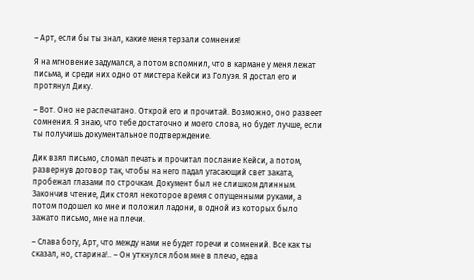– Арт, если бы ты знал, какие меня терзали сомнения!

Я на мгновение задумался, а потом вспомнил, что в кармане у меня лежат письма, и среди них одно от мистера Кейси из Голуэя. Я достал его и протянул Дику.

– Вот. Оно не распечатано. Открой его и прочитай. Возможно, оно развеет сомнения. Я знаю, что тебе достаточно и моего слова, но будет лучше, если ты получишь документальное подтверждение.

Дик взял письмо, сломал печать и прочитал послание Кейси, а потом, развернув договор так, чтобы на него падал угасающий свет заката, пробежал глазами по строчкам. Документ был не слишком длинным. Закончив чтение, Дик стоял некоторое время с опущенными руками, а потом подошел ко мне и положил ладони, в одной из которых было зажато письмо, мне на плечи.

– Слава богу, Арт, что между нами не будет горечи и сомнений. Все как ты сказал, но, старина!.. – Он уткнулся лбом мне в плечо, едва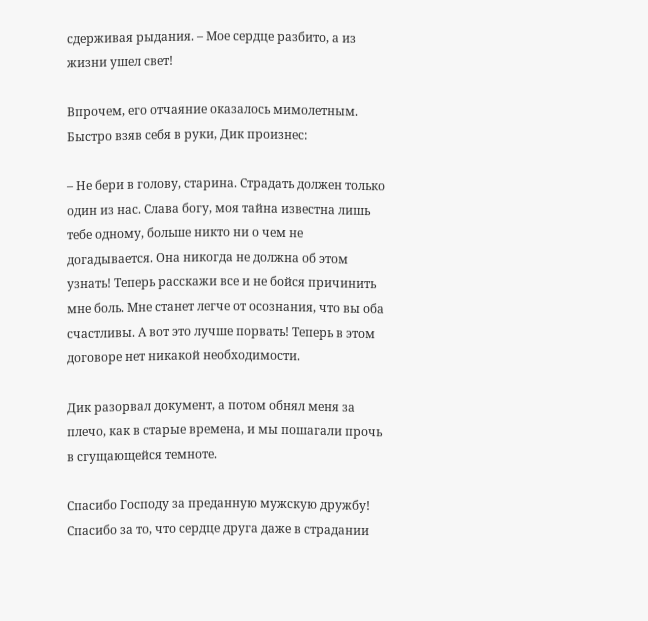сдерживая рыдания. – Мое сердце разбито, а из жизни ушел свет!

Впрочем, его отчаяние оказалось мимолетным. Быстро взяв себя в руки, Дик произнес:

– Не бери в голову, старина. Страдать должен только один из нас. Слава богу, моя тайна известна лишь тебе одному, больше никто ни о чем не догадывается. Она никогда не должна об этом узнать! Теперь расскажи все и не бойся причинить мне боль. Мне станет легче от осознания, что вы оба счастливы. А вот это лучше порвать! Теперь в этом договоре нет никакой необходимости.

Дик разорвал документ, а потом обнял меня за плечо, как в старые времена, и мы пошагали прочь в сгущающейся темноте.

Спасибо Господу за преданную мужскую дружбу! Спасибо за то, что сердце друга даже в страдании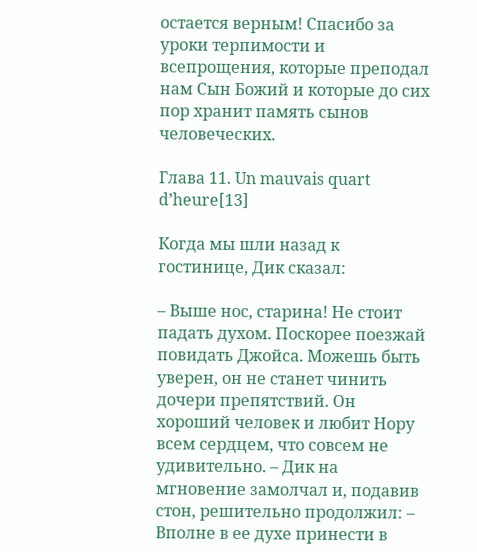остается верным! Спасибо за уроки терпимости и всепрощения, которые преподал нам Сын Божий и которые до сих пор хранит память сынов человеческих.

Глава 11. Un mauvais quart d’heure[13]

Когда мы шли назад к гостинице, Дик сказал:

– Выше нос, старина! Не стоит падать духом. Поскорее поезжай повидать Джойса. Можешь быть уверен, он не станет чинить дочери препятствий. Он хороший человек и любит Нору всем сердцем, что совсем не удивительно. – Дик на мгновение замолчал и, подавив стон, решительно продолжил: – Вполне в ее духе принести в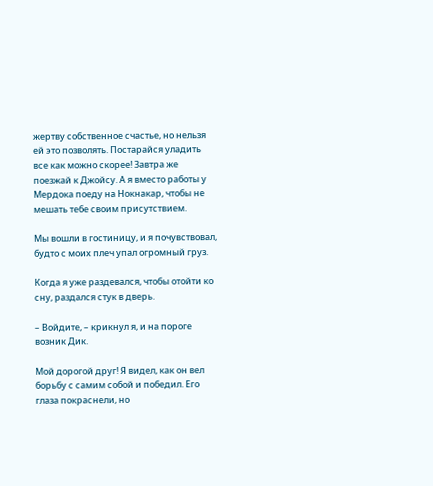жертву собственное счастье, но нельзя ей это позволять. Постарайся уладить все как можно скорее! Завтра же поезжай к Джойсу. А я вместо работы у Мердока поеду на Нокнакар, чтобы не мешать тебе своим присутствием.

Мы вошли в гостиницу, и я почувствовал, будто с моих плеч упал огромный груз.

Когда я уже раздевался, чтобы отойти ко сну, раздался стук в дверь.

– Войдите, – крикнул я, и на пороге возник Дик.

Мой дорогой друг! Я видел, как он вел борьбу с самим собой и победил. Его глаза покраснели, но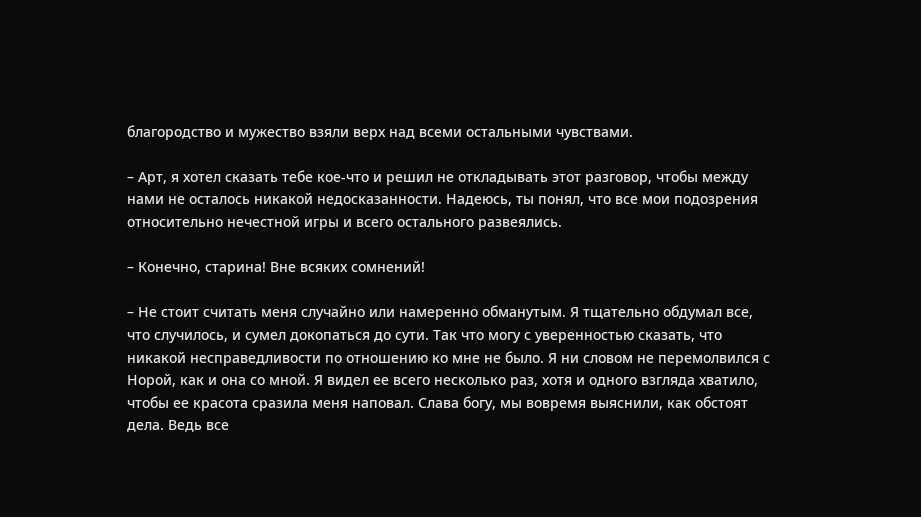благородство и мужество взяли верх над всеми остальными чувствами.

– Арт, я хотел сказать тебе кое-что и решил не откладывать этот разговор, чтобы между нами не осталось никакой недосказанности. Надеюсь, ты понял, что все мои подозрения относительно нечестной игры и всего остального развеялись.

– Конечно, старина! Вне всяких сомнений!

– Не стоит считать меня случайно или намеренно обманутым. Я тщательно обдумал все, что случилось, и сумел докопаться до сути. Так что могу с уверенностью сказать, что никакой несправедливости по отношению ко мне не было. Я ни словом не перемолвился с Норой, как и она со мной. Я видел ее всего несколько раз, хотя и одного взгляда хватило, чтобы ее красота сразила меня наповал. Слава богу, мы вовремя выяснили, как обстоят дела. Ведь все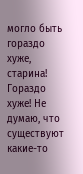могло быть гораздо хуже, старина! Гораздо хуже! Не думаю, что существуют какие-то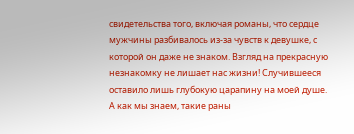свидетельства того, включая романы, что сердце мужчины разбивалось из-за чувств к девушке, с которой он даже не знаком. Взгляд на прекрасную незнакомку не лишает нас жизни! Случившееся оставило лишь глубокую царапину на моей душе. А как мы знаем, такие раны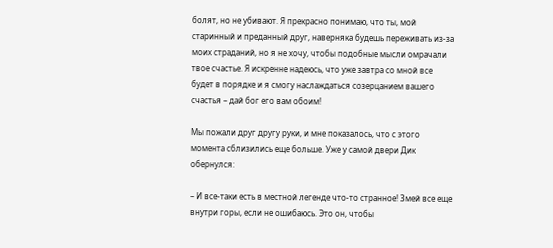болят, но не убивают. Я прекрасно понимаю, что ты, мой старинный и преданный друг, наверняка будешь переживать из-за моих страданий, но я не хочу, чтобы подобные мысли омрачали твое счастье. Я искренне надеюсь, что уже завтра со мной все будет в порядке и я смогу наслаждаться созерцанием вашего счастья – дай бог его вам обоим!

Мы пожали друг другу руки, и мне показалось, что с этого момента сблизились еще больше. Уже у самой двери Дик обернулся:

– И все-таки есть в местной легенде что-то странное! Змей все еще внутри горы, если не ошибаюсь. Это он, чтобы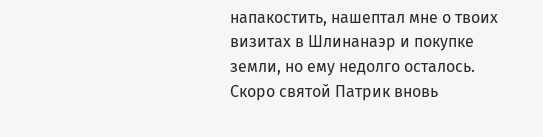напакостить, нашептал мне о твоих визитах в Шлинанаэр и покупке земли, но ему недолго осталось. Скоро святой Патрик вновь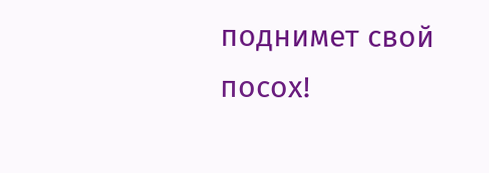поднимет свой посох!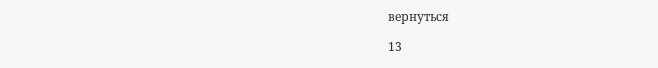вернуться

13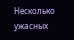Несколько ужасных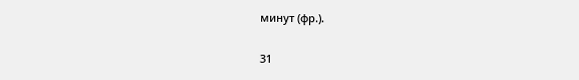минут (фр.).

31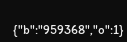{"b":"959368","o":1}